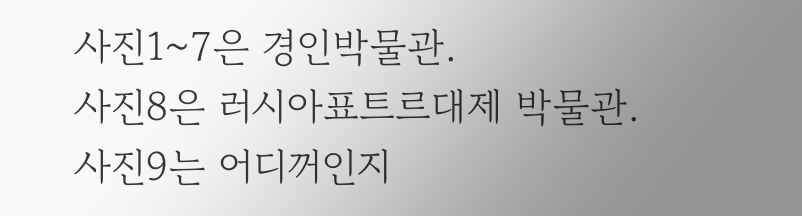사진1~7은 경인박물관.
사진8은 러시아표트르대제 박물관.
사진9는 어디꺼인지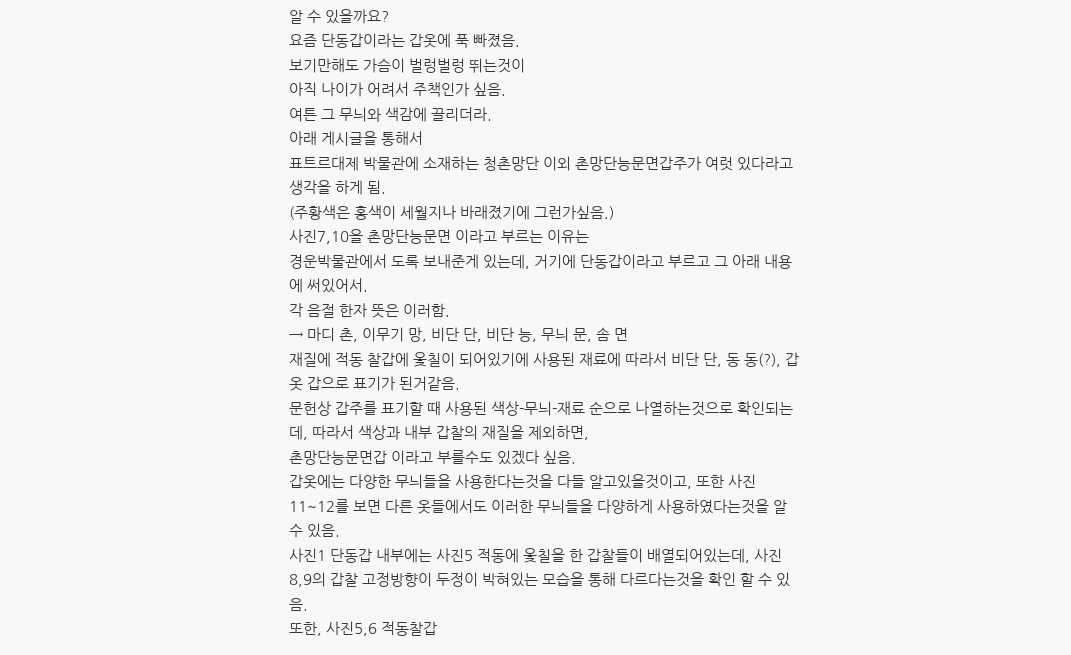알 수 있을까요?
요즘 단동갑이라는 갑옷에 푹 빠졌음.
보기만해도 가슴이 벌렁벌렁 뛰는것이
아직 나이가 어려서 주책인가 싶음.
여튼 그 무늬와 색감에 끌리더라.
아래 게시글을 통해서
표트르대제 박물관에 소재하는 청촌망단 이외 촌망단능문면갑주가 여럿 있다라고 생각을 하게 됨.
(주황색은 홍색이 세월지나 바래졌기에 그런가싶음.)
사진7,10을 촌망단능문면 이라고 부르는 이유는
경운박물관에서 도록 보내준게 있는데, 거기에 단동갑이라고 부르고 그 아래 내용에 써있어서.
각 음절 한자 뜻은 이러함.
→ 마디 촌, 이무기 망, 비단 단, 비단 능, 무늬 문, 솜 면
재질에 적동 찰갑에 옻칠이 되어있기에 사용된 재료에 따라서 비단 단, 동 동(?), 갑옷 갑으로 표기가 된거같음.
문헌상 갑주를 표기할 때 사용된 색상-무늬-재료 순으로 나열하는것으로 확인되는데, 따라서 색상과 내부 갑찰의 재질을 제외하면,
촌망단능문면갑 이라고 부를수도 있겠다 싶음.
갑옷에는 다양한 무늬들을 사용한다는것을 다들 알고있을것이고, 또한 사진11~12를 보면 다른 옷들에서도 이러한 무늬들을 다양하게 사용하였다는것을 알 수 있음.
사진1 단동갑 내부에는 사진5 적동에 옻칠을 한 갑찰들이 배열되어있는데, 사진8,9의 갑찰 고정방향이 두정이 박혀있는 모습을 통해 다르다는것을 확인 할 수 있음.
또한, 사진5,6 적동찰갑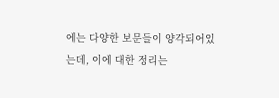에는 다양한 보문들이 양각되어있는데, 이에 대한 정리는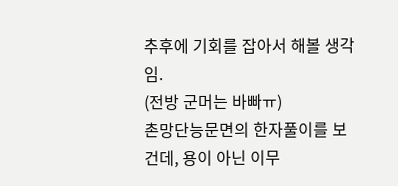추후에 기회를 잡아서 해볼 생각임.
(전방 군머는 바빠ㅠ)
촌망단능문면의 한자풀이를 보건데, 용이 아닌 이무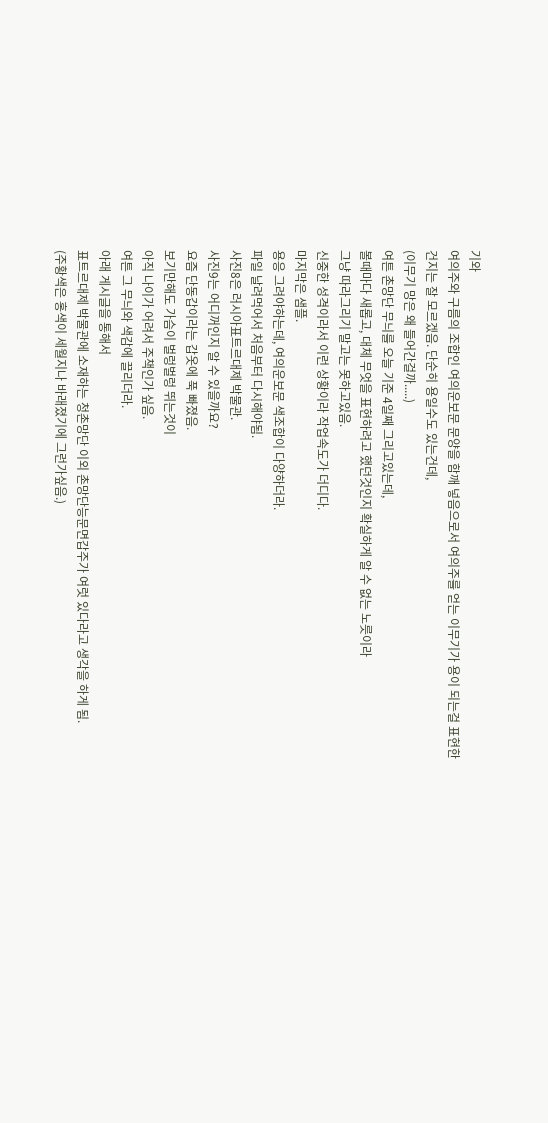기와
여의주와 구름의 조합인 여의운보문 문양을 함깨 넣음으로서 여의주를 얻는 이무기가 용이 되는걸 표현한건지는 잘 모르겠음. 단순히 용일수도 있는건데,
(이무기 망은 왜 들어간걸까.....)
여튼 촌망단 무늬를 오늘 기준 4일째 그리고있는데,
볼때마다 새롭고, 대체 무엇을 표현하려고 했던것인지 확실하게 알 수 없는 노릇이라
그냥 따라그리기 말고는 못하고있음.
신중한 성격이라서 이런 상황이라 작업속도가 더디다.
마지막은 샘플.
용응 그려야하는데, 여의운보문 색조합이 다양하더라.
파일 날려먹어서 처음부터 다시해야됨.
사진8은 러시아표트르대제 박물관.
사진9는 어디꺼인지 알 수 있을까요?
요즘 단동갑이라는 갑옷에 푹 빠졌음.
보기만해도 가슴이 벌렁벌렁 뛰는것이
아직 나이가 어려서 주책인가 싶음.
여튼 그 무늬와 색감에 끌리더라.
아래 게시글을 통해서
표트르대제 박물관에 소재하는 청촌망단 이외 촌망단능문면갑주가 여럿 있다라고 생각을 하게 됨.
(주황색은 홍색이 세월지나 바래졌기에 그런가싶음.)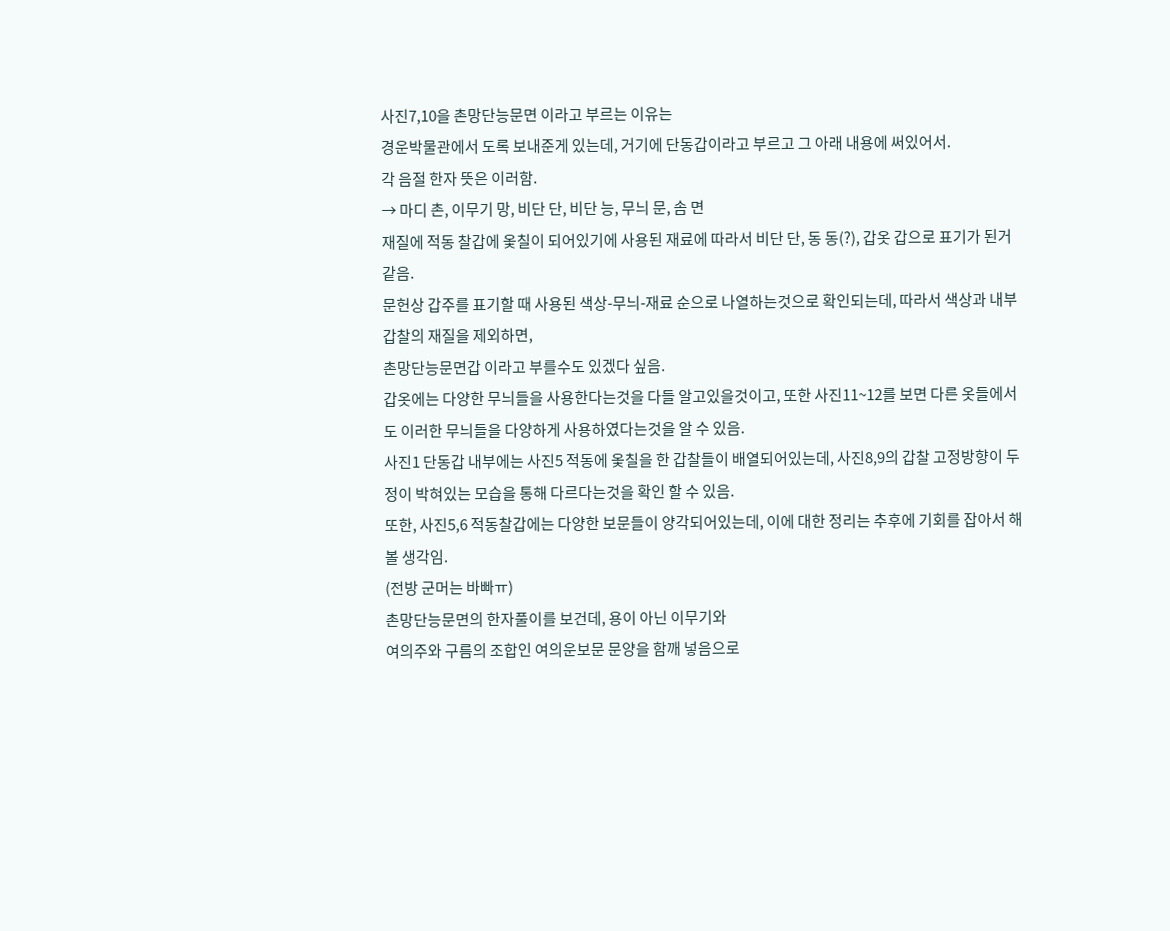사진7,10을 촌망단능문면 이라고 부르는 이유는
경운박물관에서 도록 보내준게 있는데, 거기에 단동갑이라고 부르고 그 아래 내용에 써있어서.
각 음절 한자 뜻은 이러함.
→ 마디 촌, 이무기 망, 비단 단, 비단 능, 무늬 문, 솜 면
재질에 적동 찰갑에 옻칠이 되어있기에 사용된 재료에 따라서 비단 단, 동 동(?), 갑옷 갑으로 표기가 된거같음.
문헌상 갑주를 표기할 때 사용된 색상-무늬-재료 순으로 나열하는것으로 확인되는데, 따라서 색상과 내부 갑찰의 재질을 제외하면,
촌망단능문면갑 이라고 부를수도 있겠다 싶음.
갑옷에는 다양한 무늬들을 사용한다는것을 다들 알고있을것이고, 또한 사진11~12를 보면 다른 옷들에서도 이러한 무늬들을 다양하게 사용하였다는것을 알 수 있음.
사진1 단동갑 내부에는 사진5 적동에 옻칠을 한 갑찰들이 배열되어있는데, 사진8,9의 갑찰 고정방향이 두정이 박혀있는 모습을 통해 다르다는것을 확인 할 수 있음.
또한, 사진5,6 적동찰갑에는 다양한 보문들이 양각되어있는데, 이에 대한 정리는 추후에 기회를 잡아서 해볼 생각임.
(전방 군머는 바빠ㅠ)
촌망단능문면의 한자풀이를 보건데, 용이 아닌 이무기와
여의주와 구름의 조합인 여의운보문 문양을 함깨 넣음으로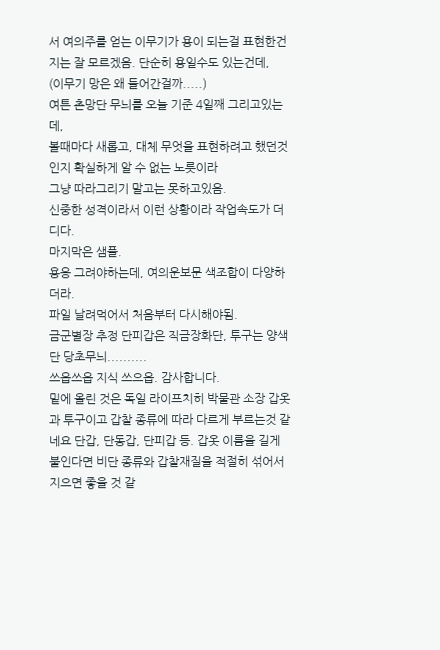서 여의주를 얻는 이무기가 용이 되는걸 표현한건지는 잘 모르겠음. 단순히 용일수도 있는건데,
(이무기 망은 왜 들어간걸까.....)
여튼 촌망단 무늬를 오늘 기준 4일째 그리고있는데,
볼때마다 새롭고, 대체 무엇을 표현하려고 했던것인지 확실하게 알 수 없는 노릇이라
그냥 따라그리기 말고는 못하고있음.
신중한 성격이라서 이런 상황이라 작업속도가 더디다.
마지막은 샘플.
용응 그려야하는데, 여의운보문 색조합이 다양하더라.
파일 날려먹어서 처음부터 다시해야됨.
금군별장 추정 단피갑은 직금장화단, 투구는 양색단 당초무늬..........
쓰읍쓰읍 지식 쓰으읍. 감사합니다.
밑에 올린 것은 독일 라이프치히 박물관 소장 갑옷과 투구이고 갑찰 종류에 따라 다르게 부르는것 같네요 단갑, 단동갑, 단피갑 등. 갑옷 이름을 길게 붙인다면 비단 종류와 갑찰재질을 적절히 섞어서 지으면 좋을 것 같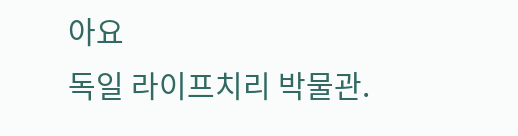아요
독일 라이프치리 박물관.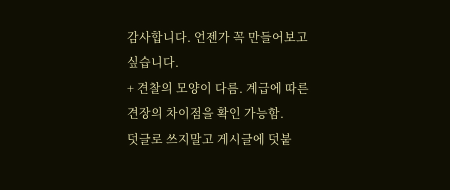감사합니다. 언젠가 꼭 만들어보고싶습니다.
+ 견찰의 모양이 다름. 계급에 따른 견장의 차이점을 확인 가능함.
덧글로 쓰지말고 게시글에 덧붙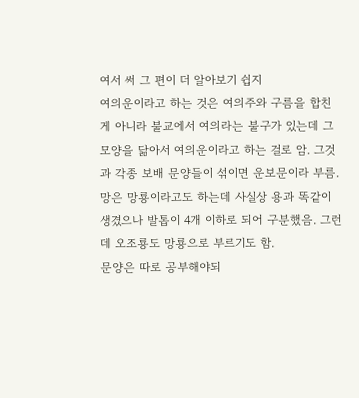여서 써 그 편이 더 알아보기 쉽지
여의운이라고 하는 것은 여의주와 구름을 합친 게 아니라 불교에서 여의라는 불구가 있는데 그 모양을 닮아서 여의운이라고 하는 걸로 암. 그것과 각종 보배 문양들이 섞이면 운보문이라 부름.
망은 망룡이라고도 하는데 사실상 용과 똑같이 생겼으나 발톱이 4개 이하로 되어 구분했음. 그런데 오조룡도 망룡으로 부르기도 함.
문양은 따로 공부해야되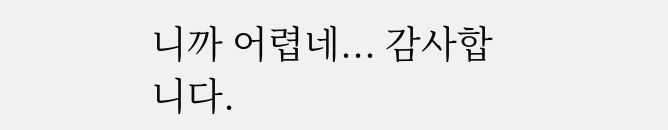니까 어렵네... 감사합니다.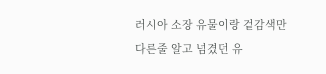러시아 소장 유물이랑 겉감색만 다른줄 알고 넘겼던 유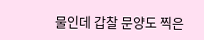물인데 갑찰 문양도 찍은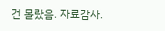건 몰랐음. 자료감사.